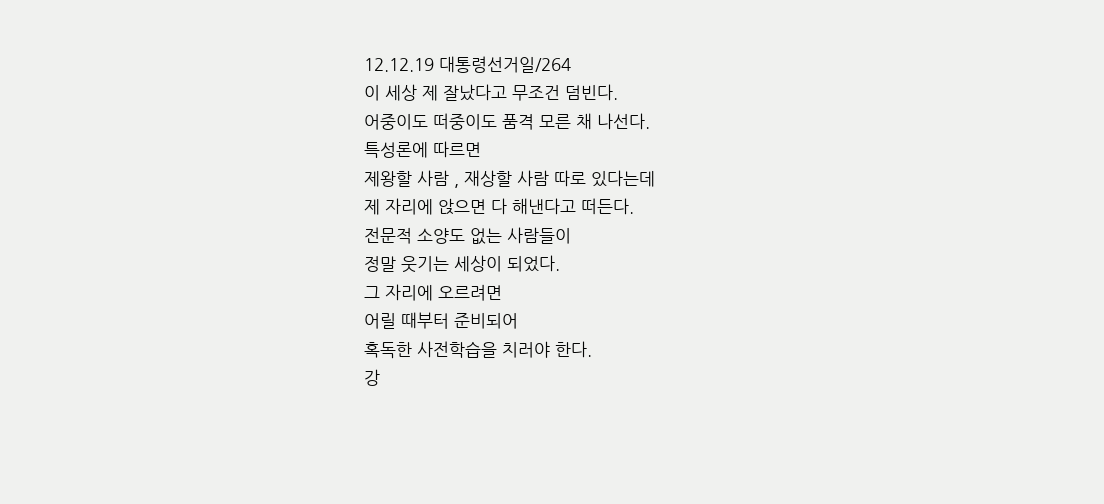12.12.19 대통령선거일/264
이 세상 제 잘났다고 무조건 덤빈다.
어중이도 떠중이도 품격 모른 채 나선다.
특성론에 따르면
제왕할 사람 , 재상할 사람 따로 있다는데
제 자리에 앉으면 다 해낸다고 떠든다.
전문적 소양도 없는 사람들이
정말 웃기는 세상이 되었다.
그 자리에 오르려면
어릴 때부터 준비되어
혹독한 사전학습을 치러야 한다.
강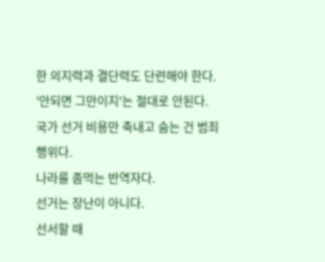한 의지력과 결단력도 단련해야 한다.
'안되면 그만이지'는 절대로 안된다.
국가 선거 비용만 축내고 숨는 건 범죄 행위다.
나라를 좀먹는 반역자다.
선거는 장난이 아니다.
선서할 때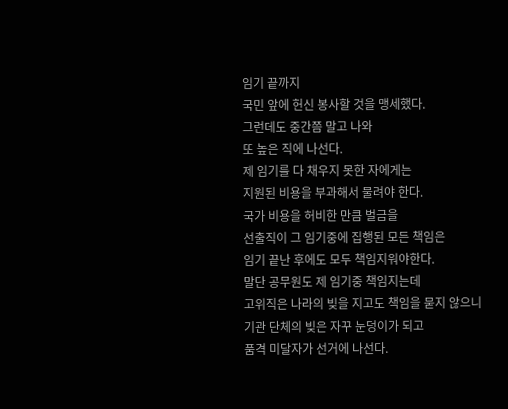임기 끝까지
국민 앞에 헌신 봉사할 것을 맹세했다.
그런데도 중간쯤 말고 나와
또 높은 직에 나선다.
제 임기를 다 채우지 못한 자에게는
지원된 비용을 부과해서 물려야 한다.
국가 비용을 허비한 만큼 벌금을
선출직이 그 임기중에 집행된 모든 책임은
임기 끝난 후에도 모두 책임지워야한다.
말단 공무원도 제 임기중 책임지는데
고위직은 나라의 빚을 지고도 책임을 묻지 않으니
기관 단체의 빚은 자꾸 눈덩이가 되고
품격 미달자가 선거에 나선다.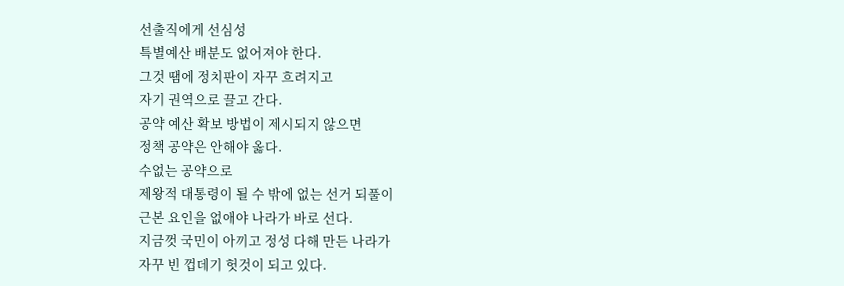선출직에게 선심성
특별예산 배분도 없어져야 한다.
그것 땜에 정치판이 자꾸 흐려지고
자기 권역으로 끌고 간다.
공약 예산 확보 방법이 제시되지 않으면
정책 공약은 안해야 옳다.
수없는 공약으로
제왕적 대통령이 될 수 밖에 없는 선거 되풀이
근본 요인을 없애야 나라가 바로 선다.
지금껏 국민이 아끼고 정성 다해 만든 나라가
자꾸 빈 껍데기 헛것이 되고 있다.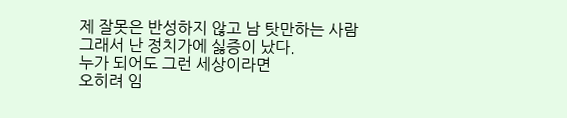제 잘못은 반성하지 않고 남 탓만하는 사람
그래서 난 정치가에 싫증이 났다.
누가 되어도 그런 세상이라면
오히려 임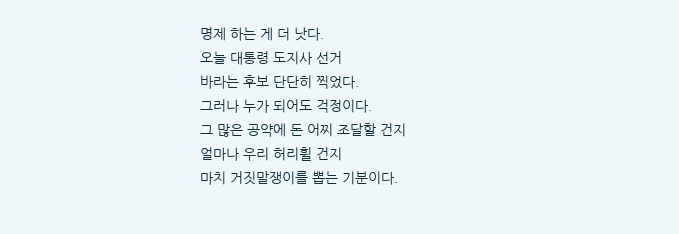명제 하는 게 더 낫다.
오늘 대통령 도지사 선거
바라는 후보 단단히 찍었다.
그러나 누가 되어도 걱정이다.
그 많은 공약에 돈 어찌 조달할 건지
얼마나 우리 허리휠 건지
마치 거짓말쟁이를 뽑는 기분이다.